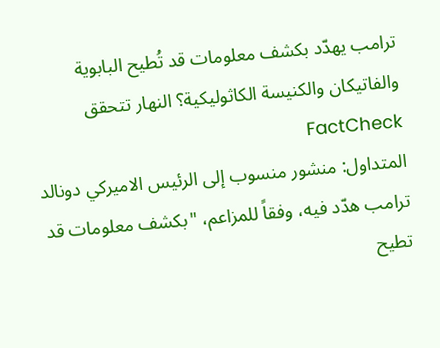ترامب يهدّد بكشف معلومات قد تُطيح البابوية والفاتيكان والكنيسة الكاثوليكية؟ النهار تتحقق FactCheck
المتداول: منشور منسوب إلى الرئيس الاميركي دونالد ترامب هدّد فيه، وفقاً للمزاعم، "بكشف معلومات قد تطيح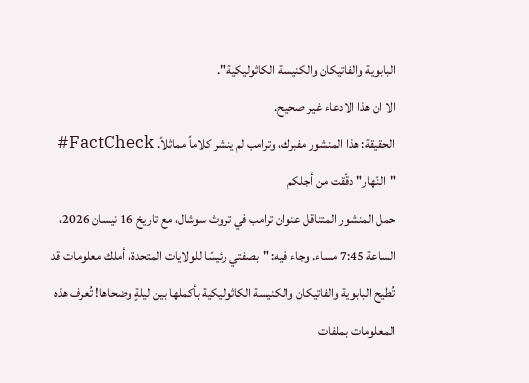البابوية والفاتيكان والكنيسة الكاثوليكية".
الا ان هذا الادعاء غير صحيح.
الحقيقة: هذا المنشور مفبرك، وترامب لم ينشر كلاماً مماثلاً. FactCheck#
"النّهار" دقّقت من أجلكم
حمل المنشور المتناقل عنوان ترامب في تروث سوشال، مع تاريخ 16 نيسان 2026، الساعة 7:45 مساء. وجاء فيه: "بصفتي رئيسًا للولايات المتحدة، أملك معلومات قد تُطيح البابوية والفاتيكان والكنيسة الكاثوليكية بأكملها بين ليلةٍ وضحاها! تُعرف هذه المعلومات بملفات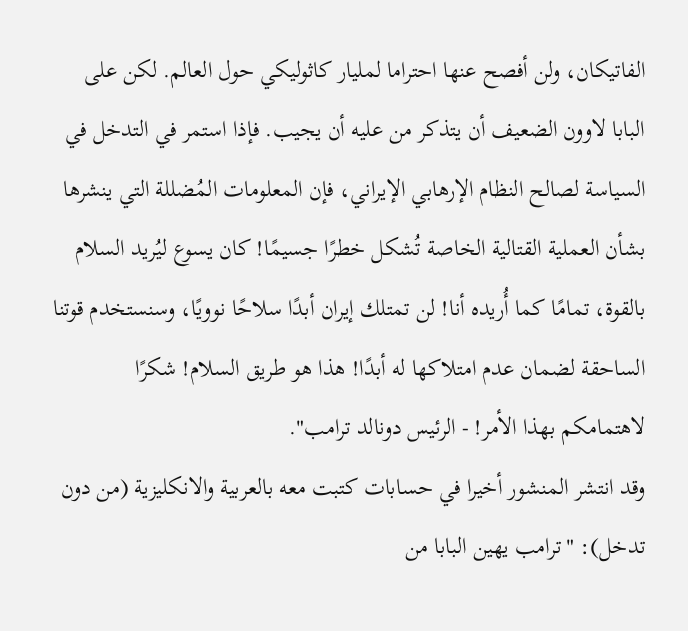الفاتيكان، ولن أفصح عنها احتراما لمليار كاثوليكي حول العالم. لكن على البابا لاوون الضعيف أن يتذكر من عليه أن يجيب. فإذا استمر في التدخل في السياسة لصالح النظام الإرهابي الإيراني، فإن المعلومات المُضللة التي ينشرها بشأن العملية القتالية الخاصة تُشكل خطرًا جسيمًا! كان يسوع ليُريد السلام بالقوة، تمامًا كما أُريده أنا! لن تمتلك إيران أبدًا سلاحًا نوويًا، وسنستخدم قوتنا الساحقة لضمان عدم امتلاكها له أبدًا! هذا هو طريق السلام! شكرًا لاهتمامكم بهذا الأمر! - الرئيس دونالد ترامب".
وقد انتشر المنشور أخيرا في حسابات كتبت معه بالعربية والانكليزية (من دون تدخل): "ترامب يهين البابا من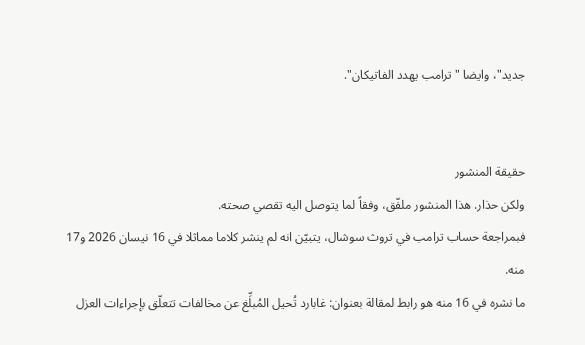جديد"، وايضا "ترامب يهدد الفاتيكان".


حقيقة المنشور
ولكن حذار. هذا المنشور ملفّق، وفقاً لما يتوصل اليه تقصي صحته.
فبمراجعة حساب ترامب في تروث سوشال، يتبيّن انه لم ينشر كلاما مماثلا في 16 نيسان 2026 و17 منه.
ما نشره في 16 منه هو رابط لمقالة بعنوان: غابارد تُحيل المُبلِّغ عن مخالفات تتعلّق بإجراءات العزل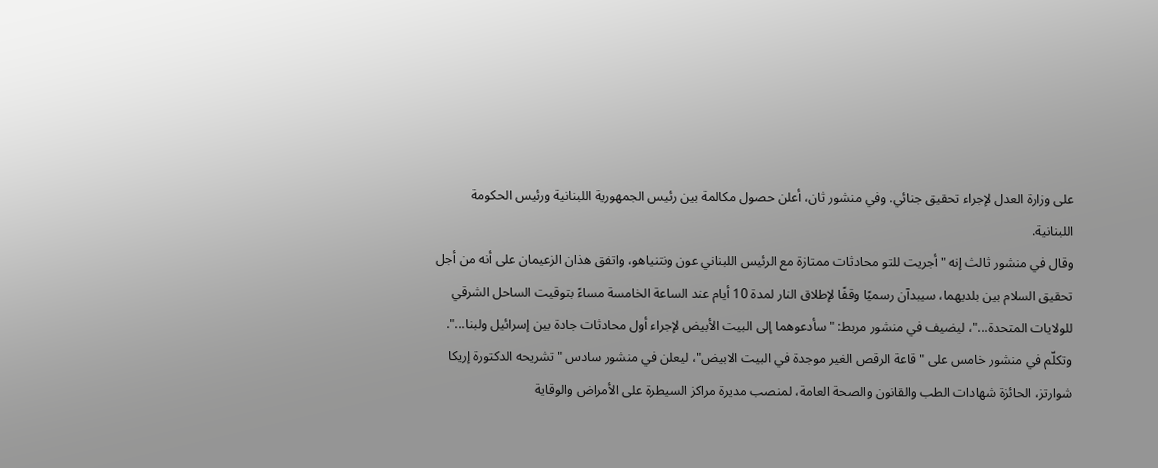على وزارة العدل لإجراء تحقيق جنائي. وفي منشور ثان، أعلن حصول مكالمة بين رئيس الجمهورية اللبنانية ورئيس الحكومة اللبنانية.
وقال في منشور ثالث إنه "أجريت للتو محادثات ممتازة مع الرئيس اللبناني عون ونتنياهو، واتفق هذان الزعيمان على أنه من أجل تحقيق السلام بين بلديهما، سيبدآن رسميًا وقفًا لإطلاق النار لمدة 10 أيام عند الساعة الخامسة مساءً بتوقيت الساحل الشرقي للولايات المتحدة..."، ليضيف في منشور مربط: "سأدعوهما إلى البيت الأبيض لإجراء أول محادثات جادة بين إسرائيل ولبنا...".
وتكلّم في منشور خامس على "قاعة الرقص الغير موجدة في البيت الابيض"، ليعلن في منشور سادس "تشريحه الدكتورة إريكا شوارتز، الحائزة شهادات الطب والقانون والصحة العامة، لمنصب مديرة مراكز السيطرة على الأمراض والوقاية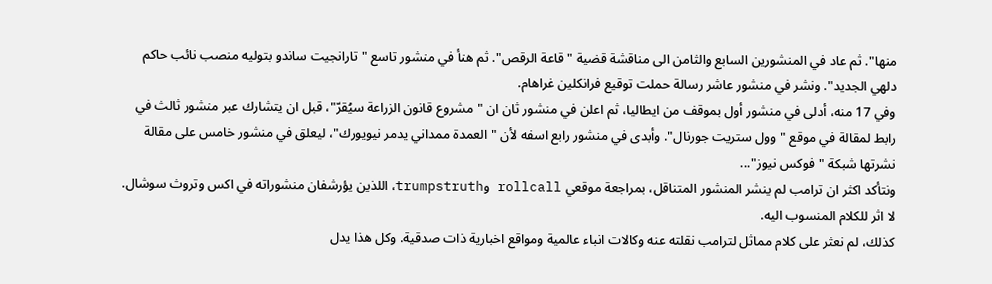منها". ثم عاد في المنشورين السابع والثامن الى مناقشة قضية "قاعة الرقص". ثم هنأ في منشور تاسع "تارانجيت ساندو بتوليه منصب نائب حاكم دلهي الجديد". ونشر في منشور عاشر رسالة حملت توقيع فرانكلين غراهام.
وفي 17 منه، أدلى في منشور أول بموقف من ايطاليا، ثم اعلن في منشور ثان ان "مشروع قانون الزراعة سيُقرّ"، قبل ان يتشارك عبر منشور ثالث في رابط لمقالة في موقع "وول ستريت جورنال". وأبدى في منشور رابع اسفه لأن "العمدة ممداني يدمر نيويورك"، ليعلق في منشور خامس على مقالة نشرتها شبكة "فوكس نيوز"...
ونتأكد اكثر ان ترامب لم ينشر المنشور المتناقل، بمراجعة موقعي rollcall وtrumpstruth، اللذين يؤرشفان منشوراته في اكس وتروث سوشال. لا اثر للكلام المنسوب اليه.
كذلك، لم نعثر على كلام مماثل لترامب نقلته عنه وكالات انباء عالمية ومواقع اخبارية ذات صدقية. وكل هذا يدل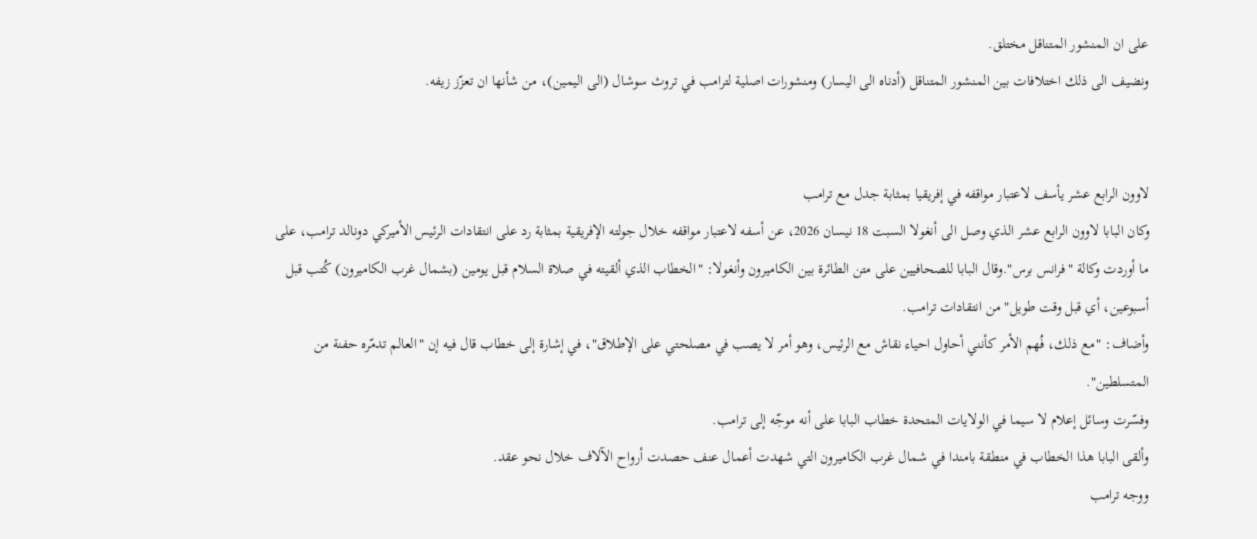على ان المنشور المتناقل مختلق.
ونضيف الى ذلك اختلافات بين المنشور المتناقل (أدناه الى اليسار) ومنشورات اصلية لترامب في تروث سوشال (الى اليمين)، من شأنها ان تعزّز زيفه.


لاوون الرابع عشر يأسف لاعتبار مواقفه في إفريقيا بمثابة جدل مع ترامب
وكان البابا لاوون الرابع عشر الذي وصل الى أنغولا السبت 18 نيسان 2026، عن أسفه لاعتبار مواقفه خلال جولته الإفريقية بمثابة رد على انتقادات الرئيس الأميركي دونالد ترامب، على ما أوردت وكالة "فرانس برس".وقال البابا للصحافيين على متن الطائرة بين الكاميرون وأنغولا: "الخطاب الذي ألقيته في صلاة السلام قبل يومين (بشمال غرب الكاميرون) كُتب قبل أسبوعين، أي قبل وقت طويل" من انتقادات ترامب.
وأضاف: "مع ذلك، فُهم الأمر كأنني أحاول احياء نقاش مع الرئيس، وهو أمر لا يصب في مصلحتي على الإطلاق"، في إشارة إلى خطاب قال فيه إن "العالم تدمّره حفنة من المتسلطين".
وفسّرت وسائل إعلام لا سيما في الولايات المتحدة خطاب البابا على أنه موجّه إلى ترامب.
وألقى البابا هذا الخطاب في منطقة بامندا في شمال غرب الكاميرون التي شهدت أعمال عنف حصدت أرواح الآلاف خلال نحو عقد.
ووجه ترامب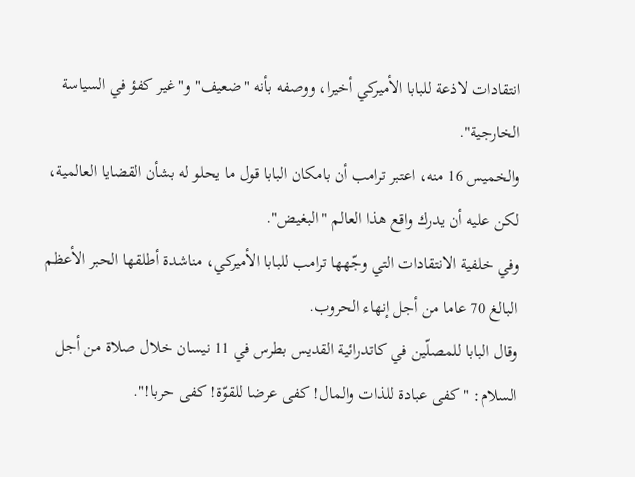انتقادات لاذعة للبابا الأميركي أخيرا، ووصفه بأنه "ضعيف" و"غير كفؤ في السياسة الخارجية".
والخميس 16 منه، اعتبر ترامب أن بامكان البابا قول ما يحلو له بشأن القضايا العالمية، لكن عليه أن يدرك واقع هذا العالم "البغيض".
وفي خلفية الانتقادات التي وجّهها ترامب للبابا الأميركي، مناشدة أطلقها الحبر الأعظم البالغ 70 عاما من أجل إنهاء الحروب.
وقال البابا للمصلّين في كاتدرائية القديس بطرس في 11 نيسان خلال صلاة من أجل السلام: "كفى عبادة للذات والمال! كفى عرضا للقوّة! كفى حربا!".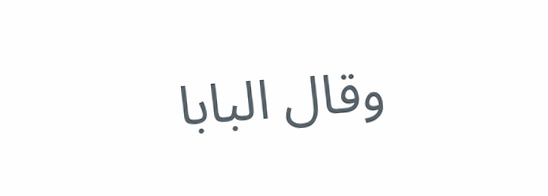وقال البابا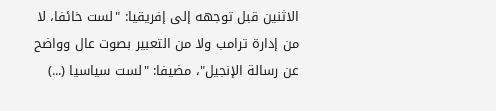الاثنين قبل توجهه إلى إفريقيا: "لست خائفا، لا من إدارة ترامب ولا من التعبير بصوت عال وواضح عن رسالة الإنجيل"، مضيفا: "لست سياسيا (...)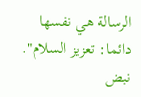الرسالة هي نفسها دائما: تعزيز السلام".
نبض